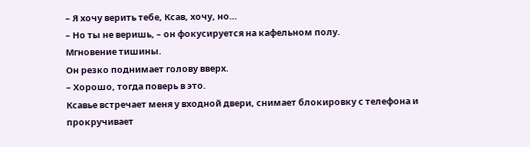– Я хочу верить тебе, Ксав, хочу, но…
– Но ты не веришь, – он фокусируется на кафельном полу.
Мгновение тишины.
Он резко поднимает голову вверх.
– Хорошо, тогда поверь в это.
Ксавье встречает меня у входной двери, снимает блокировку с телефона и прокручивает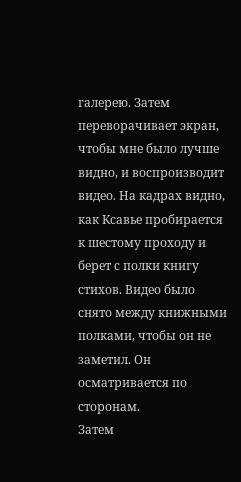галерею. Затем переворачивает экран, чтобы мне было лучше видно, и воспроизводит видео. На кадрах видно, как Ксавье пробирается к шестому проходу и берет с полки книгу стихов. Видео было снято между книжными полками, чтобы он не заметил. Он осматривается по сторонам.
Затем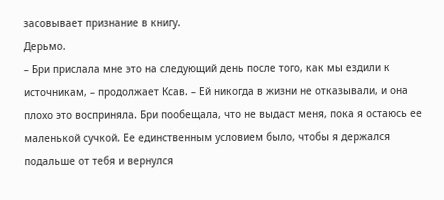засовывает признание в книгу.
Дерьмо.
– Бри прислала мне это на следующий день после того, как мы ездили к источникам, – продолжает Ксав. – Ей никогда в жизни не отказывали, и она плохо это восприняла. Бри пообещала, что не выдаст меня, пока я остаюсь ее маленькой сучкой. Ее единственным условием было, чтобы я держался подальше от тебя и вернулся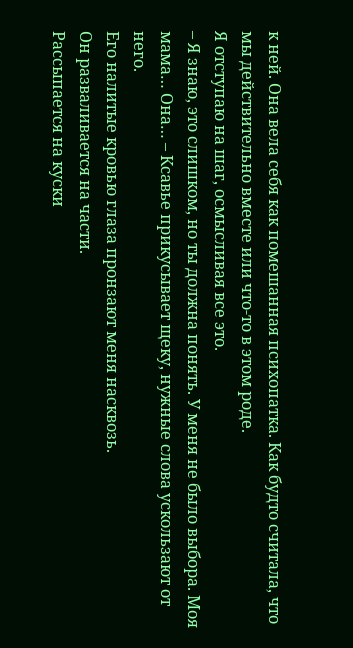к ней. Она вела себя как помешанная психопатка. Как будто считала, что мы действительно вместе или что-то в этом роде.
Я отступаю на шаг, осмысливая все это.
– Я знаю, это слишком, но ты должна понять. У меня не было выбора. Моя мама… Она… – Ксавье прикусывает щеку, нужные слова ускользают от него.
Его налитые кровью глаза пронзают меня насквозь.
Он разваливается на части.
Рассыпается на куски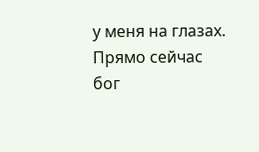у меня на глазах.
Прямо сейчас бог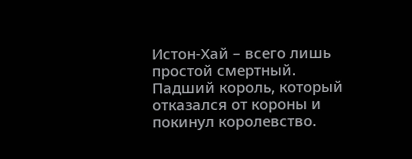Истон-Хай – всего лишь простой смертный. Падший король, который отказался от короны и покинул королевство.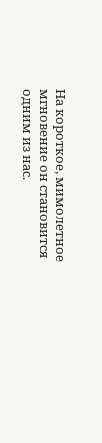На короткое, мимолетное мгновение он становится одним из нас.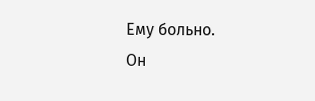Ему больно.
Он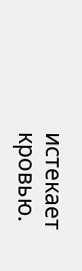истекает кровью.